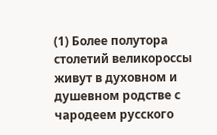(1) Более полутора столетий великороссы живут в духовном и душевном родстве с чародеем русского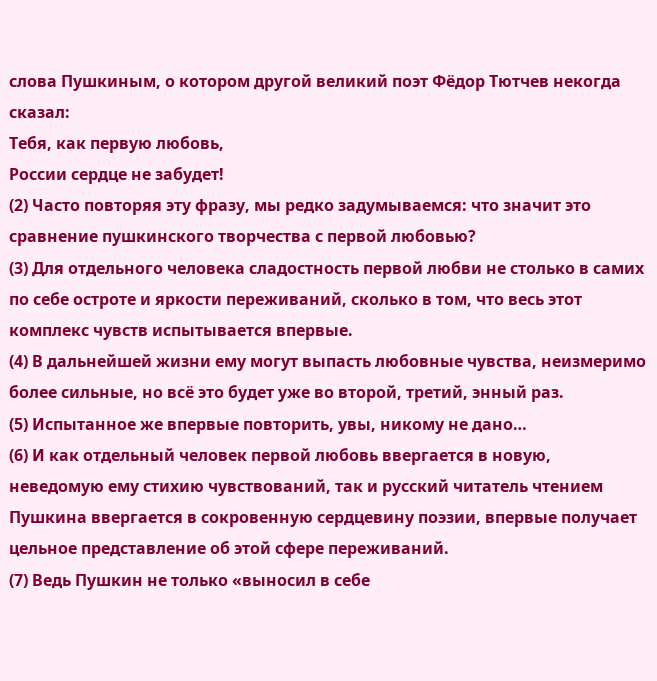слова Пушкиным, о котором другой великий поэт Фёдор Тютчев некогда сказал:
Тебя, как первую любовь,
России сердце не забудет!
(2) Часто повторяя эту фразу, мы редко задумываемся: что значит это сравнение пушкинского творчества с первой любовью?
(3) Для отдельного человека сладостность первой любви не столько в самих по себе остроте и яркости переживаний, сколько в том, что весь этот комплекс чувств испытывается впервые.
(4) В дальнейшей жизни ему могут выпасть любовные чувства, неизмеримо более сильные, но всё это будет уже во второй, третий, энный раз.
(5) Испытанное же впервые повторить, увы, никому не дано…
(6) И как отдельный человек первой любовь ввергается в новую, неведомую ему стихию чувствований, так и русский читатель чтением Пушкина ввергается в сокровенную сердцевину поэзии, впервые получает цельное представление об этой сфере переживаний.
(7) Ведь Пушкин не только «выносил в себе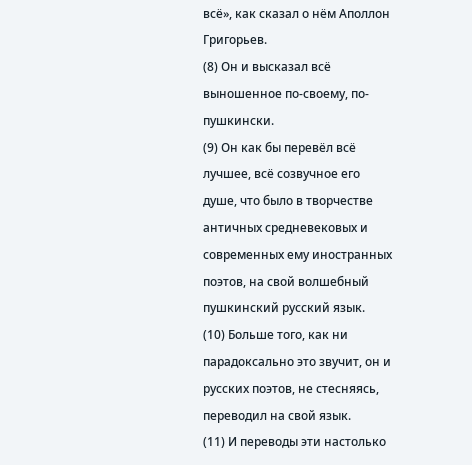всё», как сказал о нём Аполлон Григорьев.
(8) Он и высказал всё выношенное по-своему, по-пушкински.
(9) Он как бы перевёл всё лучшее, всё созвучное его душе, что было в творчестве античных средневековых и современных ему иностранных поэтов, на свой волшебный пушкинский русский язык.
(10) Больше того, как ни парадоксально это звучит, он и русских поэтов, не стесняясь, переводил на свой язык.
(11) И переводы эти настолько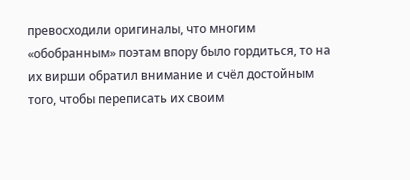превосходили оригиналы, что многим «обобранным» поэтам впору было гордиться, то на их вирши обратил внимание и счёл достойным того, чтобы переписать их своим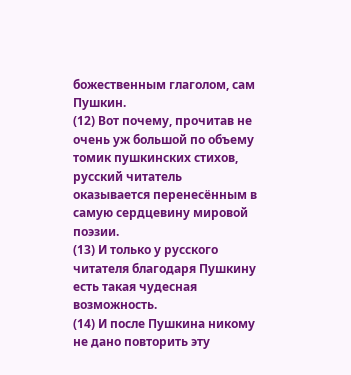божественным глаголом, сам Пушкин.
(12) Вот почему, прочитав не очень уж большой по объему томик пушкинских стихов, русский читатель оказывается перенесённым в самую сердцевину мировой поэзии.
(13) И только у русского читателя благодаря Пушкину есть такая чудесная возможность.
(14) И после Пушкина никому не дано повторить эту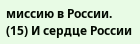миссию в России.
(15) И сердце России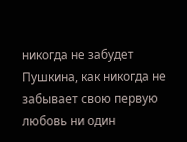никогда не забудет Пушкина, как никогда не забывает свою первую любовь ни один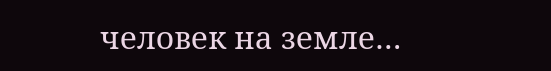человек на земле…